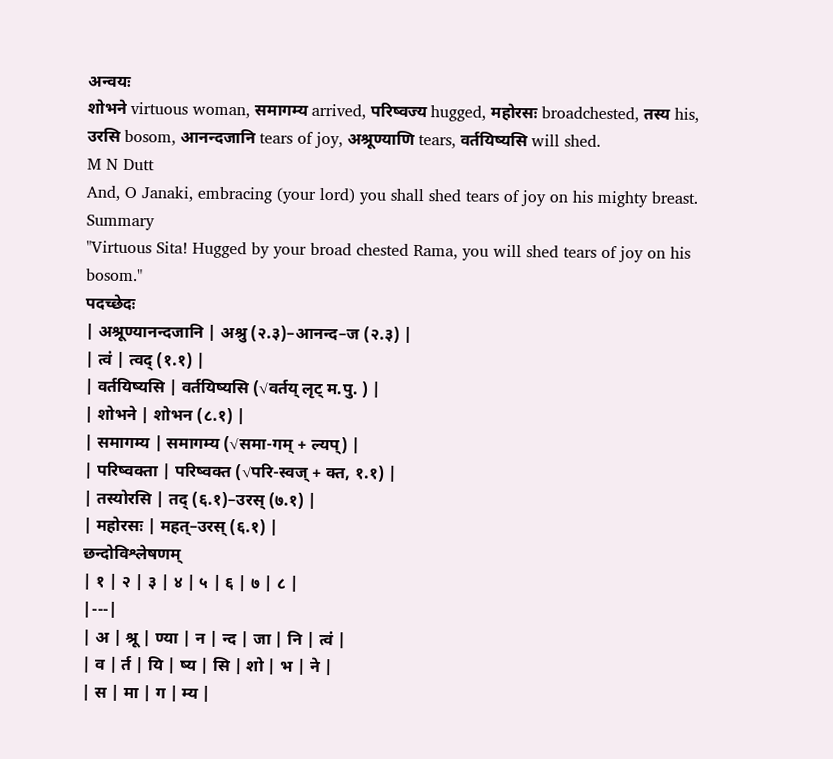अन्वयः
शोभने virtuous woman, समागम्य arrived, परिष्वज्य hugged, महोरसः broadchested, तस्य his, उरसि bosom, आनन्दजानि tears of joy, अश्रूण्याणि tears, वर्तयिष्यसि will shed.
M N Dutt
And, O Janaki, embracing (your lord) you shall shed tears of joy on his mighty breast.
Summary
"Virtuous Sita! Hugged by your broad chested Rama, you will shed tears of joy on his bosom."
पदच्छेदः
| अश्रूण्यानन्दजानि | अश्रु (२.३)–आनन्द–ज (२.३) |
| त्वं | त्वद् (१.१) |
| वर्तयिष्यसि | वर्तयिष्यसि (√वर्तय् लृट् म.पु. ) |
| शोभने | शोभन (८.१) |
| समागम्य | समागम्य (√समा-गम् + ल्यप्) |
| परिष्वक्ता | परिष्वक्त (√परि-स्वज् + क्त, १.१) |
| तस्योरसि | तद् (६.१)–उरस् (७.१) |
| महोरसः | महत्–उरस् (६.१) |
छन्दोविश्लेषणम्
| १ | २ | ३ | ४ | ५ | ६ | ७ | ८ |
|---|
| अ | श्रू | ण्या | न | न्द | जा | नि | त्वं |
| व | र्त | यि | ष्य | सि | शो | भ | ने |
| स | मा | ग | म्य |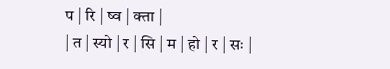प | रि | ष्व | क्ता |
| त | स्यो | र | सि | म | हो | र | सः |